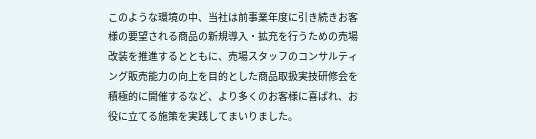このような環境の中、当社は前事業年度に引き続きお客様の要望される商品の新規導入・拡充を行うための売場改装を推進するとともに、売場スタッフのコンサルティング販売能力の向上を目的とした商品取扱実技研修会を積極的に開催するなど、より多くのお客様に喜ばれ、お役に立てる施策を実践してまいりました。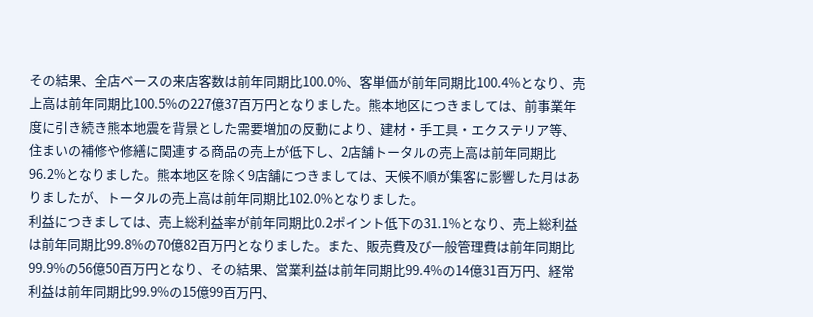その結果、全店ベースの来店客数は前年同期比100.0%、客単価が前年同期比100.4%となり、売上高は前年同期比100.5%の227億37百万円となりました。熊本地区につきましては、前事業年度に引き続き熊本地震を背景とした需要増加の反動により、建材・手工具・エクステリア等、住まいの補修や修繕に関連する商品の売上が低下し、2店舗トータルの売上高は前年同期比96.2%となりました。熊本地区を除く9店舗につきましては、天候不順が集客に影響した月はありましたが、トータルの売上高は前年同期比102.0%となりました。
利益につきましては、売上総利益率が前年同期比0.2ポイント低下の31.1%となり、売上総利益は前年同期比99.8%の70億82百万円となりました。また、販売費及び一般管理費は前年同期比99.9%の56億50百万円となり、その結果、営業利益は前年同期比99.4%の14億31百万円、経常利益は前年同期比99.9%の15億99百万円、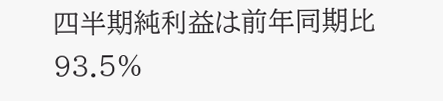四半期純利益は前年同期比93.5%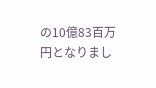の10億83百万円となりまし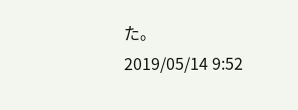た。
2019/05/14 9:52